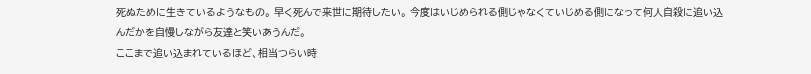死ぬために生きているようなもの。 早く死んで来世に期待したい。 今度はいじめられる側じゃなくていじめる側になって何人自殺に追い込んだかを自慢しながら友達と笑いあうんだ。
ここまで追い込まれているほど、相当つらい時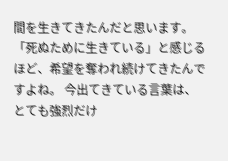間を生きてきたんだと思います。 「死ぬために生きている」と感じるほど、希望を奪われ続けてきたんですよね。 今出てきている言葉は、とても強烈だけ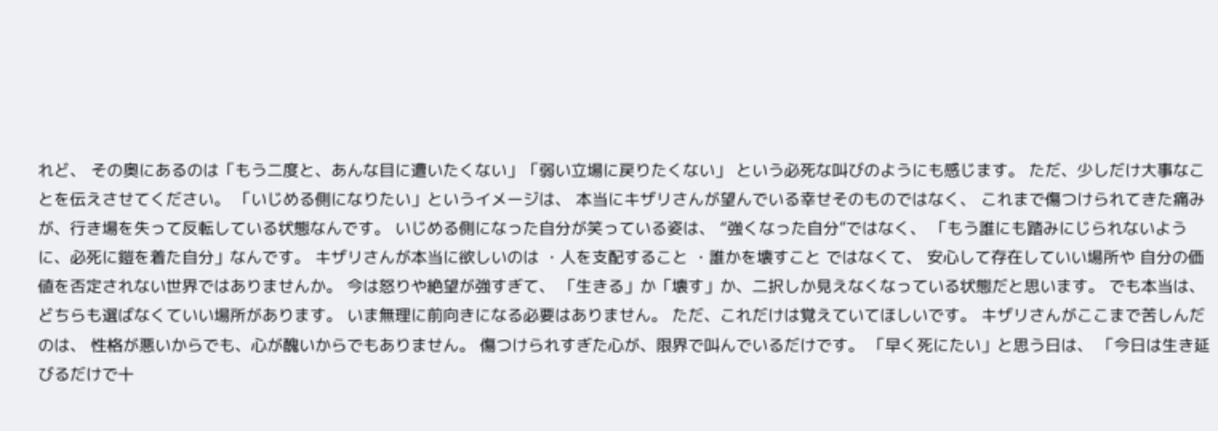れど、 その奥にあるのは「もう二度と、あんな目に遭いたくない」「弱い立場に戻りたくない」 という必死な叫びのようにも感じます。 ただ、少しだけ大事なことを伝えさせてください。 「いじめる側になりたい」というイメージは、 本当にキザリさんが望んでいる幸せそのものではなく、 これまで傷つけられてきた痛みが、行き場を失って反転している状態なんです。 いじめる側になった自分が笑っている姿は、 “強くなった自分”ではなく、 「もう誰にも踏みにじられないように、必死に鎧を着た自分」なんです。 キザリさんが本当に欲しいのは ・人を支配すること ・誰かを壊すこと ではなくて、 安心して存在していい場所や 自分の価値を否定されない世界ではありませんか。 今は怒りや絶望が強すぎて、 「生きる」か「壊す」か、二択しか見えなくなっている状態だと思います。 でも本当は、どちらも選ばなくていい場所があります。 いま無理に前向きになる必要はありません。 ただ、これだけは覚えていてほしいです。 キザリさんがここまで苦しんだのは、 性格が悪いからでも、心が醜いからでもありません。 傷つけられすぎた心が、限界で叫んでいるだけです。 「早く死にたい」と思う日は、 「今日は生き延びるだけで十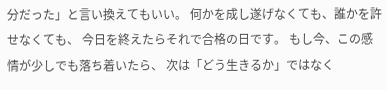分だった」と言い換えてもいい。 何かを成し遂げなくても、誰かを許せなくても、 今日を終えたらそれで合格の日です。 もし今、この感情が少しでも落ち着いたら、 次は「どう生きるか」ではなく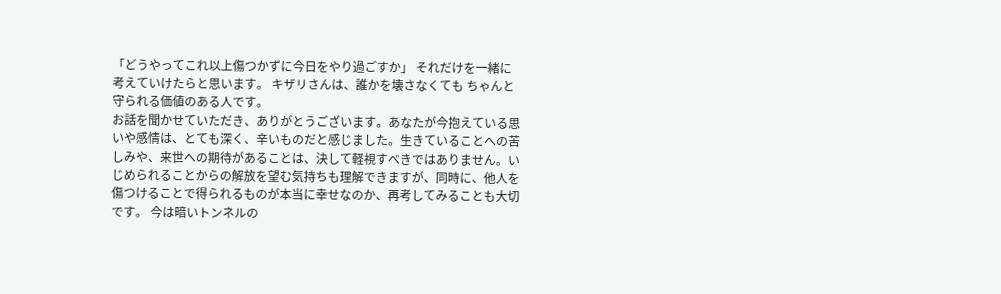「どうやってこれ以上傷つかずに今日をやり過ごすか」 それだけを一緒に考えていけたらと思います。 キザリさんは、誰かを壊さなくても ちゃんと守られる価値のある人です。
お話を聞かせていただき、ありがとうございます。あなたが今抱えている思いや感情は、とても深く、辛いものだと感じました。生きていることへの苦しみや、来世への期待があることは、決して軽視すべきではありません。いじめられることからの解放を望む気持ちも理解できますが、同時に、他人を傷つけることで得られるものが本当に幸せなのか、再考してみることも大切です。 今は暗いトンネルの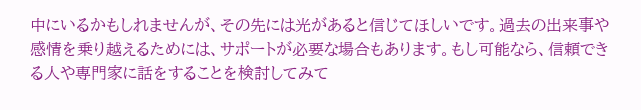中にいるかもしれませんが、その先には光があると信じてほしいです。過去の出来事や感情を乗り越えるためには、サポートが必要な場合もあります。もし可能なら、信頼できる人や専門家に話をすることを検討してみて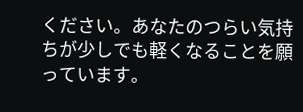ください。あなたのつらい気持ちが少しでも軽くなることを願っています。